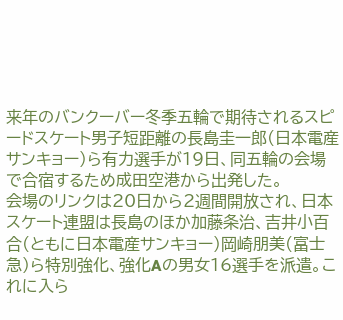来年のバンクーバー冬季五輪で期待されるスピードスケート男子短距離の長島圭一郎(日本電産サンキョー)ら有力選手が19日、同五輪の会場で合宿するため成田空港から出発した。
会場のリンクは20日から2週間開放され、日本スケート連盟は長島のほか加藤条治、吉井小百合(ともに日本電産サンキョー)岡崎朋美(富士急)ら特別強化、強化Aの男女16選手を派遣。これに入ら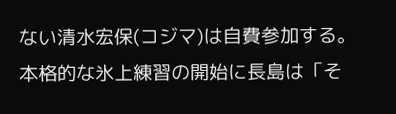ない清水宏保(コジマ)は自費参加する。
本格的な氷上練習の開始に長島は「そ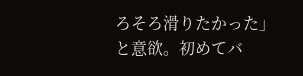ろそろ滑りたかった」と意欲。初めてバ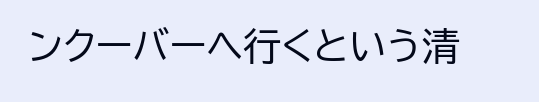ンクーバーへ行くという清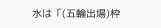水は「(五輪出場)枠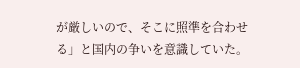が厳しいので、そこに照準を合わせる」と国内の争いを意識していた。